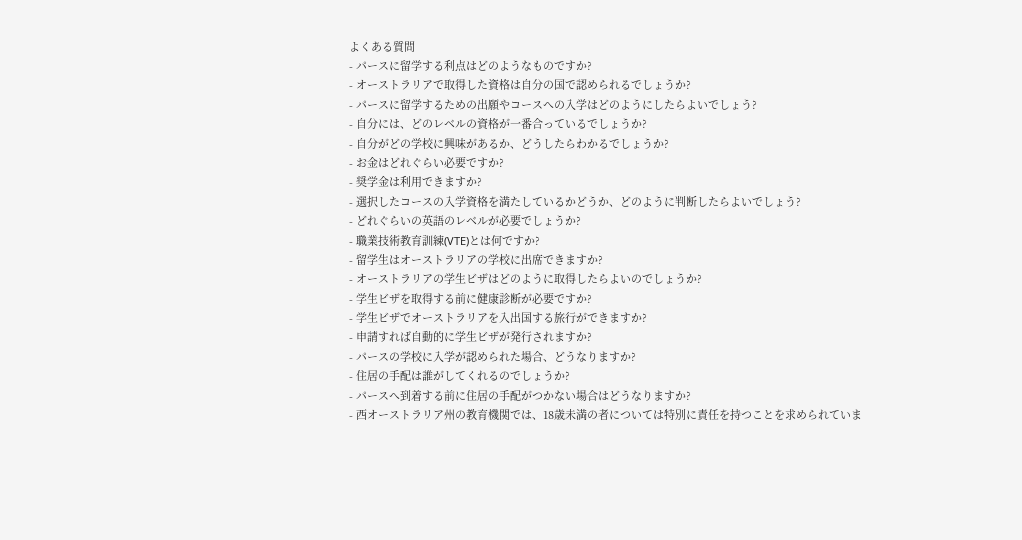よくある質問
- パースに留学する利点はどのようなものですか?
- オーストラリアで取得した資格は自分の国で認められるでしょうか?
- パースに留学するための出願やコースへの入学はどのようにしたらよいでしょう?
- 自分には、どのレベルの資格が一番合っているでしょうか?
- 自分がどの学校に興味があるか、どうしたらわかるでしょうか?
- お金はどれぐらい必要ですか?
- 奨学金は利用できますか?
- 選択したコースの入学資格を満たしているかどうか、どのように判断したらよいでしょう?
- どれぐらいの英語のレベルが必要でしょうか?
- 職業技術教育訓練(VTE)とは何ですか?
- 留学生はオーストラリアの学校に出席できますか?
- オーストラリアの学生ビザはどのように取得したらよいのでしょうか?
- 学生ビザを取得する前に健康診断が必要ですか?
- 学生ビザでオーストラリアを入出国する旅行ができますか?
- 申請すれば自動的に学生ビザが発行されますか?
- パースの学校に入学が認められた場合、どうなりますか?
- 住居の手配は誰がしてくれるのでしょうか?
- パースへ到着する前に住居の手配がつかない場合はどうなりますか?
- 西オーストラリア州の教育機関では、18歳未満の者については特別に責任を持つことを求められていま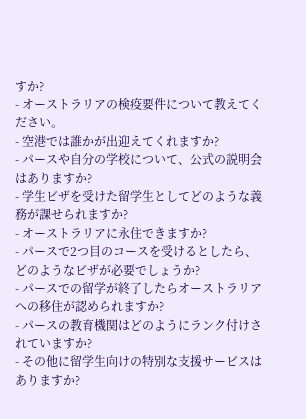すか?
- オーストラリアの検疫要件について教えてください。
- 空港では誰かが出迎えてくれますか?
- パースや自分の学校について、公式の説明会はありますか?
- 学生ビザを受けた留学生としてどのような義務が課せられますか?
- オーストラリアに永住できますか?
- パースで2つ目のコースを受けるとしたら、どのようなビザが必要でしょうか?
- パースでの留学が終了したらオーストラリアへの移住が認められますか?
- パースの教育機関はどのようにランク付けされていますか?
- その他に留学生向けの特別な支援サービスはありますか?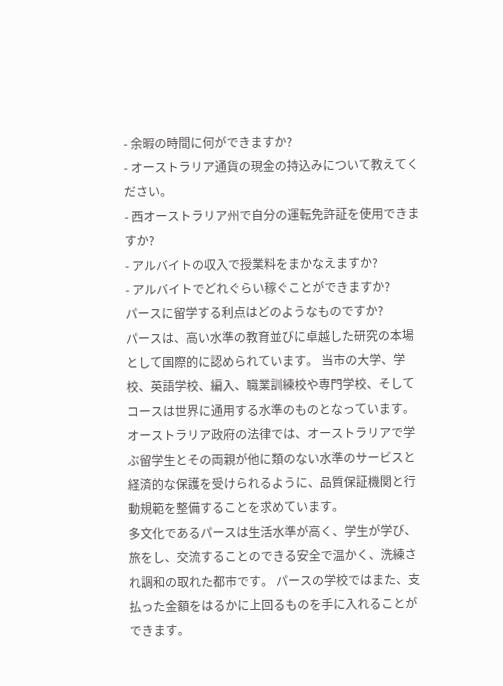- 余暇の時間に何ができますか?
- オーストラリア通貨の現金の持込みについて教えてください。
- 西オーストラリア州で自分の運転免許証を使用できますか?
- アルバイトの収入で授業料をまかなえますか?
- アルバイトでどれぐらい稼ぐことができますか?
パースに留学する利点はどのようなものですか?
パースは、高い水準の教育並びに卓越した研究の本場として国際的に認められています。 当市の大学、学校、英語学校、編入、職業訓練校や専門学校、そしてコースは世界に通用する水準のものとなっています。
オーストラリア政府の法律では、オーストラリアで学ぶ留学生とその両親が他に類のない水準のサービスと経済的な保護を受けられるように、品質保証機関と行動規範を整備することを求めています。
多文化であるパースは生活水準が高く、学生が学び、旅をし、交流することのできる安全で温かく、洗練され調和の取れた都市です。 パースの学校ではまた、支払った金額をはるかに上回るものを手に入れることができます。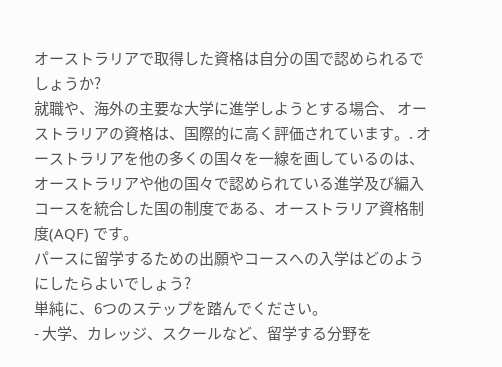オーストラリアで取得した資格は自分の国で認められるでしょうか?
就職や、海外の主要な大学に進学しようとする場合、 オーストラリアの資格は、国際的に高く評価されています。. オーストラリアを他の多くの国々を一線を画しているのは、オーストラリアや他の国々で認められている進学及び編入コースを統合した国の制度である、オーストラリア資格制度(AQF) です。
パースに留学するための出願やコースへの入学はどのようにしたらよいでしょう?
単純に、6つのステップを踏んでください。
- 大学、カレッジ、スクールなど、留学する分野を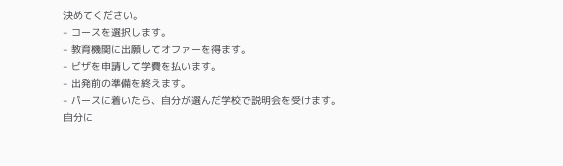決めてください。
- コースを選択します。
- 教育機関に出願してオファーを得ます。
- ビザを申請して学費を払います。
- 出発前の準備を終えます。
- パースに着いたら、自分が選んだ学校で説明会を受けます。
自分に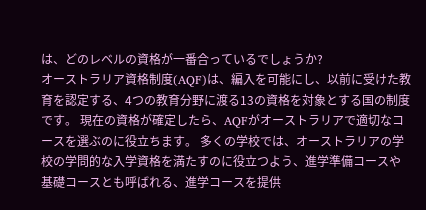は、どのレベルの資格が一番合っているでしょうか?
オーストラリア資格制度(AQF)は、編入を可能にし、以前に受けた教育を認定する、4つの教育分野に渡る13の資格を対象とする国の制度です。 現在の資格が確定したら、AQFがオーストラリアで適切なコースを選ぶのに役立ちます。 多くの学校では、オーストラリアの学校の学問的な入学資格を満たすのに役立つよう、進学準備コースや基礎コースとも呼ばれる、進学コースを提供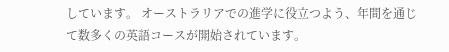しています。 オーストラリアでの進学に役立つよう、年間を通じて数多くの英語コースが開始されています。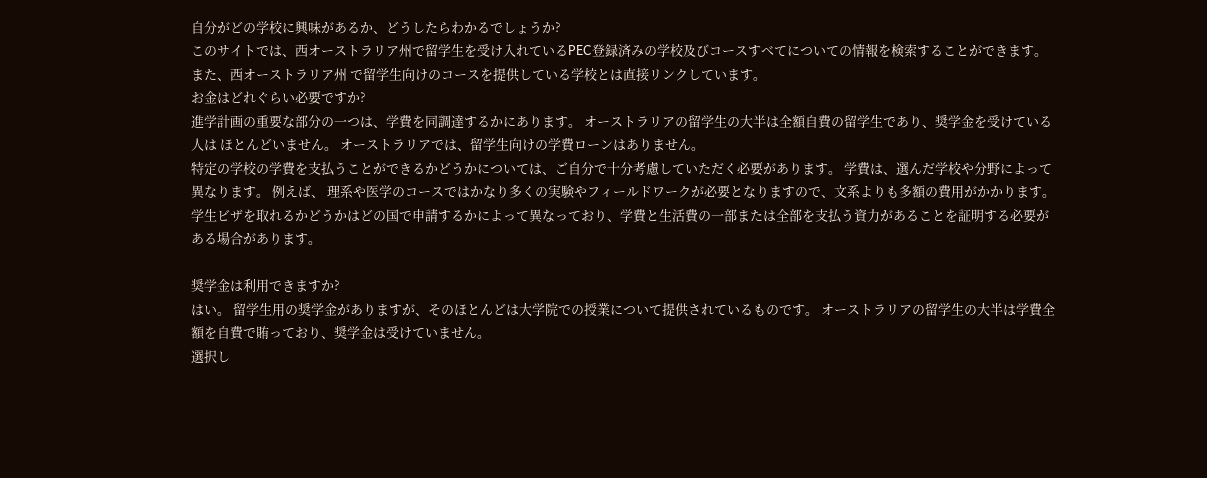自分がどの学校に興味があるか、どうしたらわかるでしょうか?
このサイトでは、西オーストラリア州で留学生を受け入れているPEC登録済みの学校及びコースすべてについての情報を検索することができます。 また、西オーストラリア州 で留学生向けのコースを提供している学校とは直接リンクしています。
お金はどれぐらい必要ですか?
進学計画の重要な部分の一つは、学費を同調達するかにあります。 オーストラリアの留学生の大半は全額自費の留学生であり、奨学金を受けている人は ほとんどいません。 オーストラリアでは、留学生向けの学費ローンはありません。
特定の学校の学費を支払うことができるかどうかについては、ご自分で十分考慮していただく必要があります。 学費は、選んだ学校や分野によって異なります。 例えば、 理系や医学のコースではかなり多くの実験やフィールドワークが必要となりますので、文系よりも多額の費用がかかります。 学生ビザを取れるかどうかはどの国で申請するかによって異なっており、学費と生活費の一部または全部を支払う資力があることを証明する必要がある場合があります。

奨学金は利用できますか?
はい。 留学生用の奨学金がありますが、そのほとんどは大学院での授業について提供されているものです。 オーストラリアの留学生の大半は学費全額を自費で賄っており、奨学金は受けていません。
選択し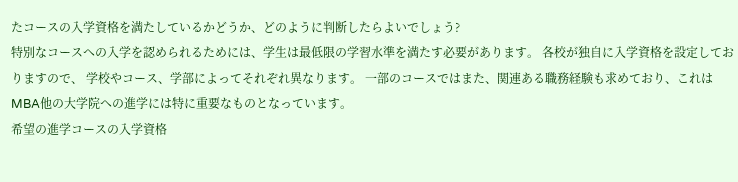たコースの入学資格を満たしているかどうか、どのように判断したらよいでしょう?
特別なコースへの入学を認められるためには、学生は最低限の学習水準を満たす必要があります。 各校が独自に入学資格を設定しておりますので、 学校やコース、学部によってそれぞれ異なります。 一部のコースではまた、関連ある職務経験も求めており、これはMBA他の大学院への進学には特に重要なものとなっています。
希望の進学コースの入学資格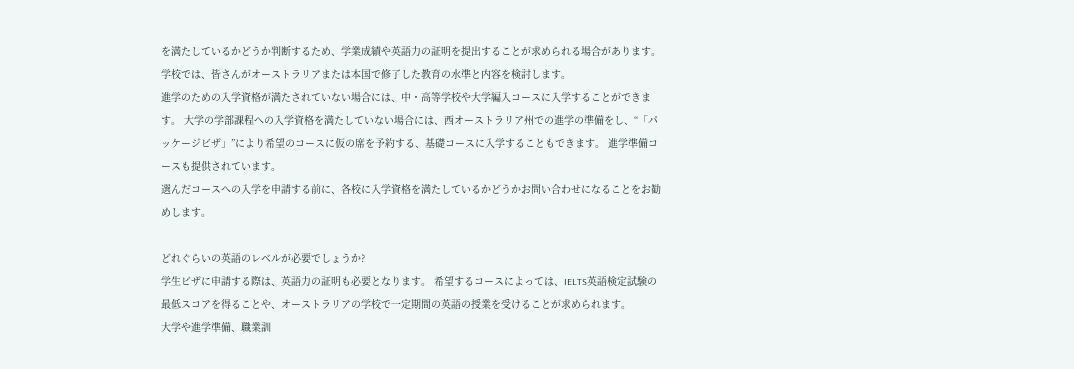を満たしているかどうか判断するため、学業成績や英語力の証明を提出することが求められる場合があります。 学校では、皆さんがオーストラリアまたは本国で修了した教育の水準と内容を検討します。
進学のための入学資格が満たされていない場合には、中・高等学校や大学編入コースに入学することができます。 大学の学部課程への入学資格を満たしていない場合には、西オーストラリア州での進学の準備をし、“「パッケージビザ」”により希望のコースに仮の席を予約する、基礎コースに入学することもできます。 進学準備コースも提供されています。
選んだコースへの入学を申請する前に、各校に入学資格を満たしているかどうかお問い合わせになることをお勧めします。

どれぐらいの英語のレベルが必要でしょうか?
学生ビザに申請する際は、英語力の証明も必要となります。 希望するコースによっては、IELTS英語検定試験の最低スコアを得ることや、オーストラリアの学校で一定期間の英語の授業を受けることが求められます。
大学や進学準備、職業訓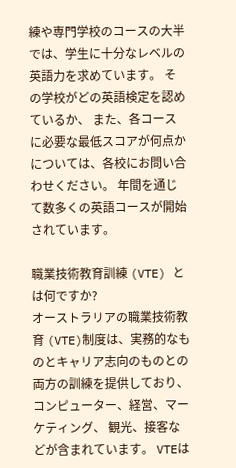練や専門学校のコースの大半では、学生に十分なレベルの英語力を求めています。 その学校がどの英語検定を認めているか、 また、各コースに必要な最低スコアが何点かについては、各校にお問い合わせください。 年間を通じて数多くの英語コースが開始されています。

職業技術教育訓練 (VTE) とは何ですか?
オーストラリアの職業技術教育 (VTE)制度は、実務的なものとキャリア志向のものとの両方の訓練を提供しており、コンピューター、経営、マーケティング、 観光、接客などが含まれています。 VTEは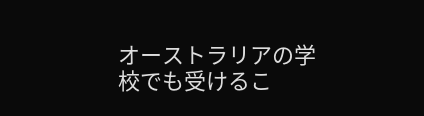オーストラリアの学校でも受けるこ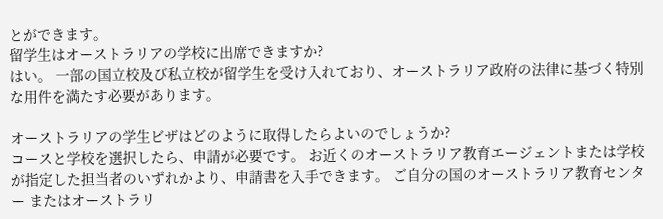とができます。
留学生はオーストラリアの学校に出席できますか?
はい。 一部の国立校及び私立校が留学生を受け入れており、オーストラリア政府の法律に基づく特別な用件を満たす必要があります。

オーストラリアの学生ビザはどのように取得したらよいのでしょうか?
コースと学校を選択したら、申請が必要です。 お近くのオーストラリア教育エージェントまたは学校が指定した担当者のいずれかより、申請書を入手できます。 ご自分の国のオーストラリア教育センター またはオーストラリ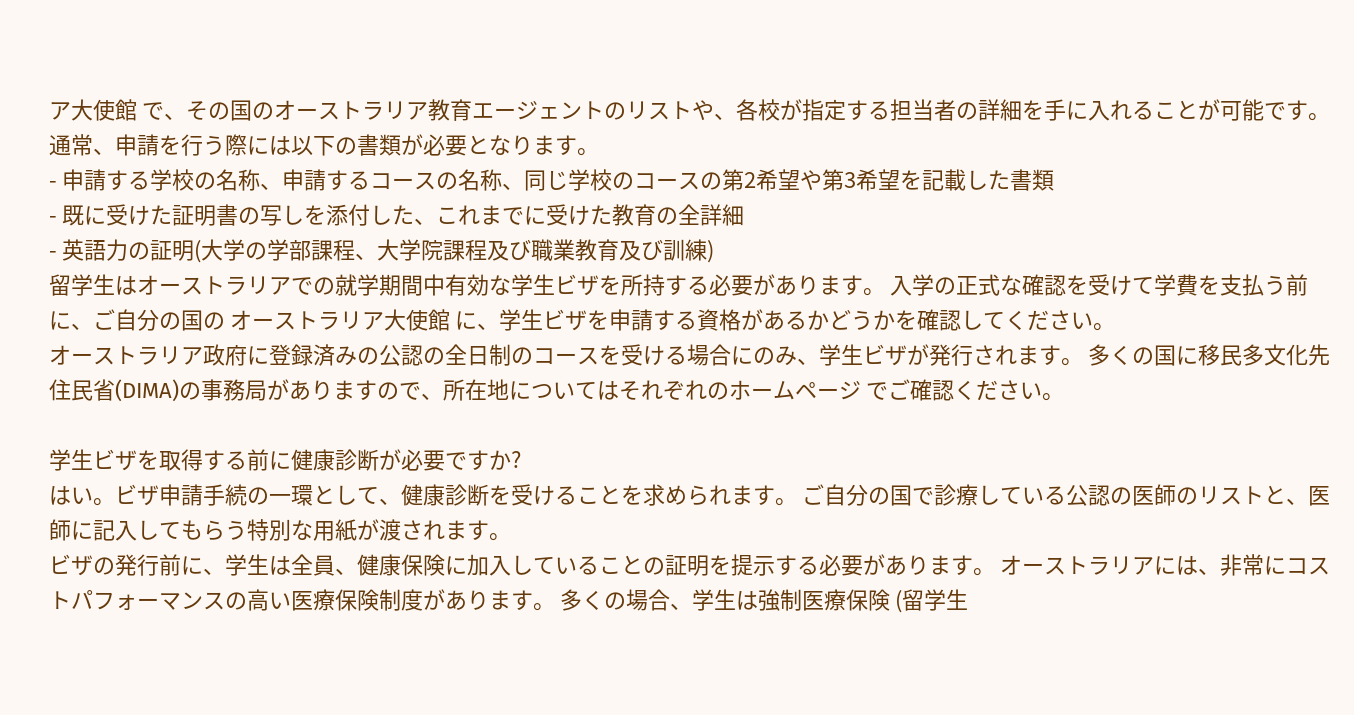ア大使館 で、その国のオーストラリア教育エージェントのリストや、各校が指定する担当者の詳細を手に入れることが可能です。
通常、申請を行う際には以下の書類が必要となります。
- 申請する学校の名称、申請するコースの名称、同じ学校のコースの第2希望や第3希望を記載した書類
- 既に受けた証明書の写しを添付した、これまでに受けた教育の全詳細
- 英語力の証明(大学の学部課程、大学院課程及び職業教育及び訓練)
留学生はオーストラリアでの就学期間中有効な学生ビザを所持する必要があります。 入学の正式な確認を受けて学費を支払う前に、ご自分の国の オーストラリア大使館 に、学生ビザを申請する資格があるかどうかを確認してください。
オーストラリア政府に登録済みの公認の全日制のコースを受ける場合にのみ、学生ビザが発行されます。 多くの国に移民多文化先住民省(DIMA)の事務局がありますので、所在地についてはそれぞれのホームページ でご確認ください。

学生ビザを取得する前に健康診断が必要ですか?
はい。ビザ申請手続の一環として、健康診断を受けることを求められます。 ご自分の国で診療している公認の医師のリストと、医師に記入してもらう特別な用紙が渡されます。
ビザの発行前に、学生は全員、健康保険に加入していることの証明を提示する必要があります。 オーストラリアには、非常にコストパフォーマンスの高い医療保険制度があります。 多くの場合、学生は強制医療保険 (留学生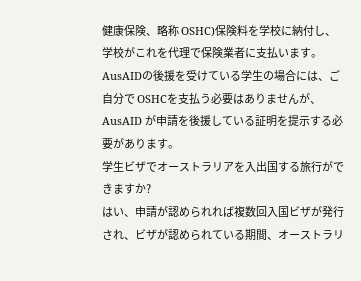健康保険、略称 OSHC)保険料を学校に納付し、学校がこれを代理で保険業者に支払います。 AusAIDの後援を受けている学生の場合には、ご自分で OSHCを支払う必要はありませんが、AusAID が申請を後援している証明を提示する必要があります。
学生ビザでオーストラリアを入出国する旅行ができますか?
はい、申請が認められれば複数回入国ビザが発行され、ビザが認められている期間、オーストラリ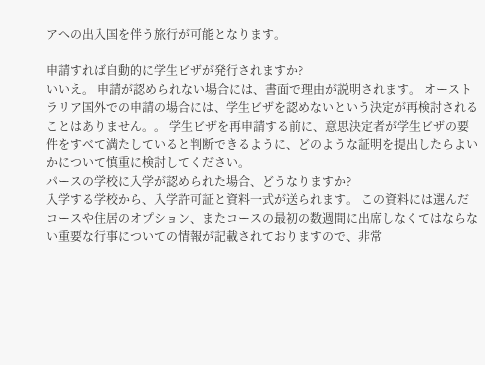アへの出入国を伴う旅行が可能となります。

申請すれば自動的に学生ビザが発行されますか?
いいえ。 申請が認められない場合には、書面で理由が説明されます。 オーストラリア国外での申請の場合には、学生ビザを認めないという決定が再検討されることはありません。。 学生ビザを再申請する前に、意思決定者が学生ビザの要件をすべて満たしていると判断できるように、どのような証明を提出したらよいかについて慎重に検討してください。
パースの学校に入学が認められた場合、どうなりますか?
入学する学校から、入学許可証と資料一式が送られます。 この資料には選んだコースや住居のオプション、またコースの最初の数週間に出席しなくてはならない重要な行事についての情報が記載されておりますので、非常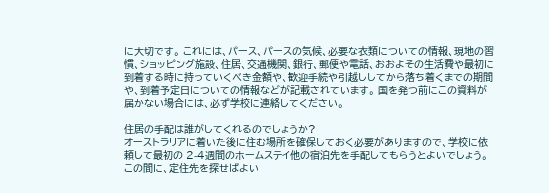に大切です。 これには、パース、パースの気候、必要な衣類についての情報、現地の習慣、ショッピング施設、住居、交通機関、銀行、郵便や電話、おおよその生活費や最初に到着する時に持っていくべき金額や、歓迎手続や引越ししてから落ち着くまでの期間や、到着予定日についての情報などが記載されています。 国を発つ前にこの資料が届かない場合には、必ず学校に連絡してください。

住居の手配は誰がしてくれるのでしょうか?
オーストラリアに着いた後に住む場所を確保しておく必要がありますので、学校に依頼して最初の 2-4週間のホームステイ他の宿泊先を手配してもらうとよいでしょう。 この間に、定住先を探せばよい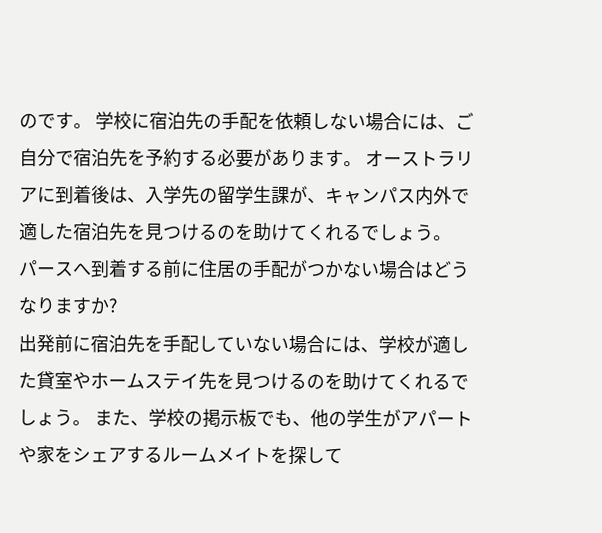のです。 学校に宿泊先の手配を依頼しない場合には、ご自分で宿泊先を予約する必要があります。 オーストラリアに到着後は、入学先の留学生課が、キャンパス内外で適した宿泊先を見つけるのを助けてくれるでしょう。
パースへ到着する前に住居の手配がつかない場合はどうなりますか?
出発前に宿泊先を手配していない場合には、学校が適した貸室やホームステイ先を見つけるのを助けてくれるでしょう。 また、学校の掲示板でも、他の学生がアパートや家をシェアするルームメイトを探して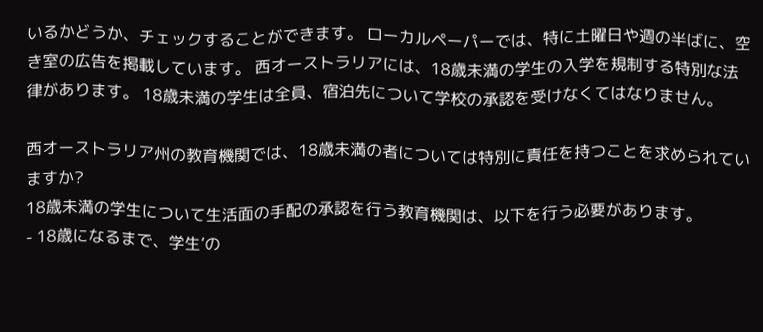いるかどうか、チェックすることができます。 ローカルペーパーでは、特に土曜日や週の半ばに、空き室の広告を掲載しています。 西オーストラリアには、18歳未満の学生の入学を規制する特別な法律があります。 18歳未満の学生は全員、宿泊先について学校の承認を受けなくてはなりません。

西オーストラリア州の教育機関では、18歳未満の者については特別に責任を持つことを求められていますか?
18歳未満の学生について生活面の手配の承認を行う教育機関は、以下を行う必要があります。
- 18歳になるまで、学生’の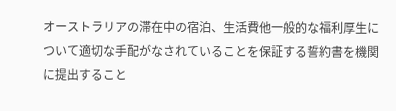オーストラリアの滞在中の宿泊、生活費他一般的な福利厚生について適切な手配がなされていることを保証する誓約書を機関に提出すること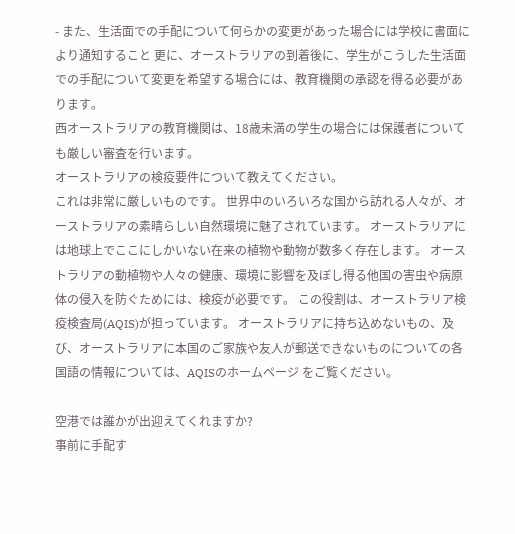- また、生活面での手配について何らかの変更があった場合には学校に書面により通知すること 更に、オーストラリアの到着後に、学生がこうした生活面での手配について変更を希望する場合には、教育機関の承認を得る必要があります。
西オーストラリアの教育機関は、18歳未満の学生の場合には保護者についても厳しい審査を行います。
オーストラリアの検疫要件について教えてください。
これは非常に厳しいものです。 世界中のいろいろな国から訪れる人々が、オーストラリアの素晴らしい自然環境に魅了されています。 オーストラリアには地球上でここにしかいない在来の植物や動物が数多く存在します。 オーストラリアの動植物や人々の健康、環境に影響を及ぼし得る他国の害虫や病原体の侵入を防ぐためには、検疫が必要です。 この役割は、オーストラリア検疫検査局(AQIS)が担っています。 オーストラリアに持ち込めないもの、及び、オーストラリアに本国のご家族や友人が郵送できないものについての各国語の情報については、AQISのホームページ をご覧ください。

空港では誰かが出迎えてくれますか?
事前に手配す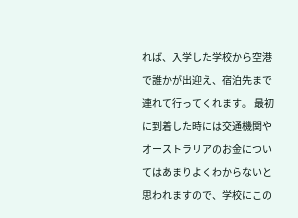れば、入学した学校から空港で誰かが出迎え、宿泊先まで連れて行ってくれます。 最初に到着した時には交通機関やオーストラリアのお金についてはあまりよくわからないと思われますので、学校にこの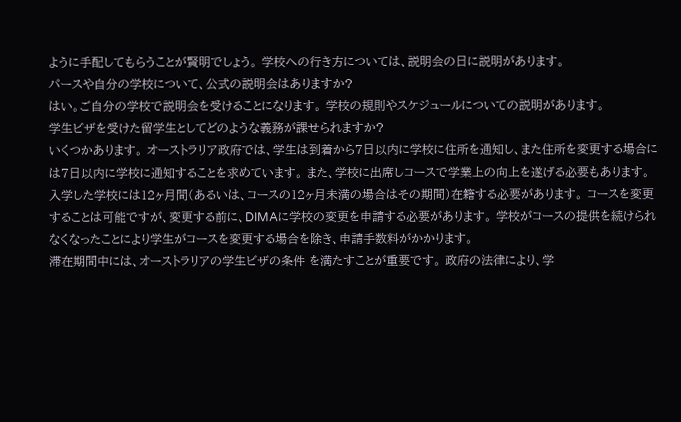ように手配してもらうことが賢明でしょう。 学校への行き方については、説明会の日に説明があります。
パースや自分の学校について、公式の説明会はありますか?
はい。ご自分の学校で説明会を受けることになります。 学校の規則やスケジュールについての説明があります。
学生ビザを受けた留学生としてどのような義務が課せられますか?
いくつかあります。 オーストラリア政府では、学生は到着から7日以内に学校に住所を通知し、また住所を変更する場合には7日以内に学校に通知することを求めています。 また、学校に出席しコースで学業上の向上を遂げる必要もあります。
入学した学校には12ヶ月間(あるいは、コースの12ヶ月未満の場合はその期間)在籍する必要があります。 コースを変更することは可能ですが、変更する前に、DIMAに学校の変更を申請する必要があります。 学校がコースの提供を続けられなくなったことにより学生がコースを変更する場合を除き、申請手数料がかかります。
滞在期間中には、オーストラリアの学生ビザの条件 を満たすことが重要です。 政府の法律により、学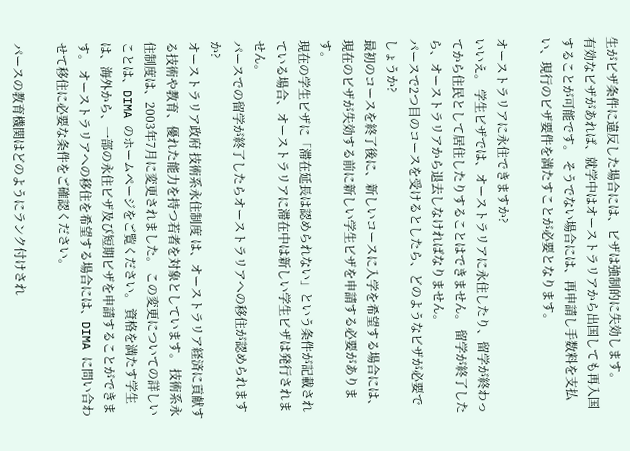生がビザ条件に違反した場合には、ビザは強制的に失効します。
有効なビザがあれば、就学中はオーストラリアから出国しても再入国することが可能です。 そうでない場合には、再申請し手数料を支払い、現行のビザ要件を満たすことが必要となります。

オーストラリアに永住できますか?
いいえ。 学生ビザでは、オーストラリアに永住したり、留学が終わってから住民として居住したりすることはできません。 留学が終了したら、オーストラリアから退去しなければなりません。
パースで2つ目のコースを受けるとしたら、どのようなビザが必要でしょうか?
最初のコースを終了後に、新しいコースに入学を希望する場合には、現在のビザが失効する前に新しい学生ビザを申請する必要があります。
現在の学生ビザに「滞在延長は認められない」という条件が記載されている場合、オーストラリアに滞在中は新しい学生ビザは発行されません。
パースでの留学が終了したらオーストラリアへの移住が認められますか?
オーストラリア政府 技術系永住制度 は、オーストラリア経済に貢献する技術や教育、優れた能力を持つ若者を対象としています。 技術系永住制度は、2003年7月に変更されました。 この変更についての詳しいことは、DIMA のホームページをご覧ください。 資格を満たす学生は、海外から、一部の永住ビザ及び短期ビザを申請することができます。 オーストラリアへの移住を希望する場合には、DIMA に問い合わせて移住に必要な条件をご確認ください。

パースの教育機関はどのようにランク付けされ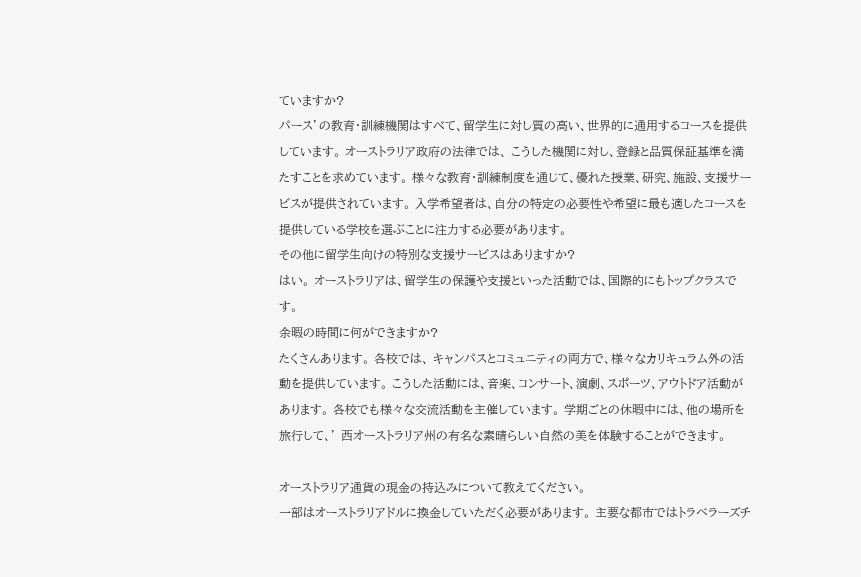ていますか?
パース’の教育・訓練機関はすべて、留学生に対し質の高い、世界的に通用するコースを提供しています。 オーストラリア政府の法律では、 こうした機関に対し、登録と品質保証基準を満たすことを求めています。 様々な教育・訓練制度を通じて、優れた授業、研究、施設、支援サービスが提供されています。 入学希望者は、自分の特定の必要性や希望に最も適したコースを提供している学校を選ぶことに注力する必要があります。
その他に留学生向けの特別な支援サービスはありますか?
はい。 オーストラリアは、留学生の保護や支援といった活動では、国際的にもトップクラスです。
余暇の時間に何ができますか?
たくさんあります。 各校では、 キャンパスとコミュニティの両方で、様々なカリキュラム外の活動を提供しています。 こうした活動には、音楽、コンサート、演劇、スポーツ、アウトドア活動があります。 各校でも様々な交流活動を主催しています。 学期ごとの休暇中には、他の場所を旅行して、’ 西オーストラリア州の有名な素晴らしい自然の美を体験することができます。

オーストラリア通貨の現金の持込みについて教えてください。
一部はオーストラリアドルに換金していただく必要があります。 主要な都市ではトラベラーズチ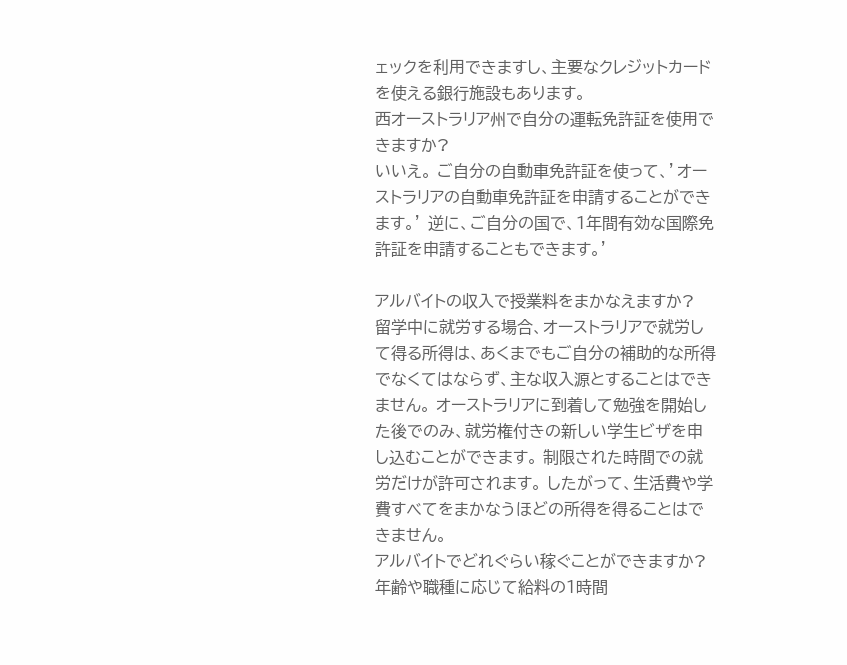ェックを利用できますし、主要なクレジットカードを使える銀行施設もあります。
西オーストラリア州で自分の運転免許証を使用できますか?
いいえ。 ご自分の自動車免許証を使って、’オーストラリアの自動車免許証を申請することができます。’ 逆に、ご自分の国で、1年間有効な国際免許証を申請することもできます。’

アルバイトの収入で授業料をまかなえますか?
留学中に就労する場合、オーストラリアで就労して得る所得は、あくまでもご自分の補助的な所得でなくてはならず、主な収入源とすることはできません。 オーストラリアに到着して勉強を開始した後でのみ、就労権付きの新しい学生ビザを申し込むことができます。 制限された時間での就労だけが許可されます。 したがって、生活費や学費すべてをまかなうほどの所得を得ることはできません。
アルバイトでどれぐらい稼ぐことができますか?
年齢や職種に応じて給料の1時間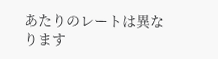あたりのレートは異なります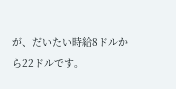が、だいたい時給8ドルから22ドルです。